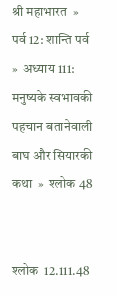श्री महाभारत  »  पर्व 12: शान्ति पर्व  »  अध्याय 111: मनुष्यके स्वभावकी पहचान बतानेवाली बाघ और सियारकी कथा  »  श्लोक 48


श्लोक  12.111.48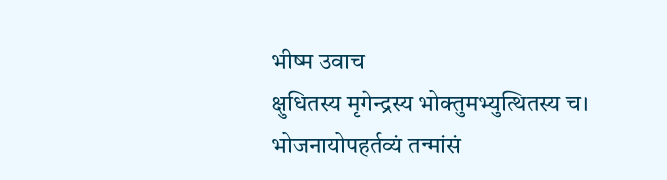भीष्म उवाच
क्षुधितस्य मृगेन्द्रस्य भोक्तुमभ्युत्थितस्य च।
भोजनायोपहर्तव्यं तन्मांसं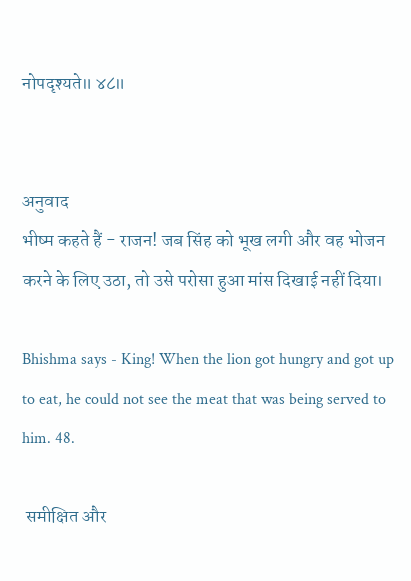नोपदृश्यते॥ ४८॥


अनुवाद
भीष्म कहते हैं - राजन! जब सिंह को भूख लगी और वह भोजन करने के लिए उठा, तो उसे परोसा हुआ मांस दिखाई नहीं दिया।

Bhishma says - King! When the lion got hungry and got up to eat, he could not see the meat that was being served to him. 48.

 समीक्षित और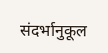संदर्भानुकूल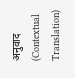अनुवाद (Contextual Translation)